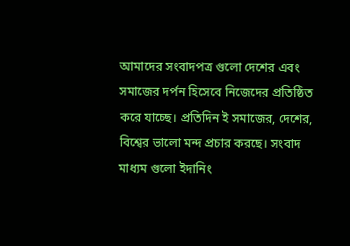আমাদের সংবাদপত্র গুলো দেশের এবং সমাজের দর্পন হিসেবে নিজেদের প্রতিষ্ঠিত করে যাচ্ছে। প্রতিদিন ই সমাজের, দেশের, বিশ্বের ভালো মন্দ প্রচার করছে। সংবাদ মাধ্যম গুলো ইদানিং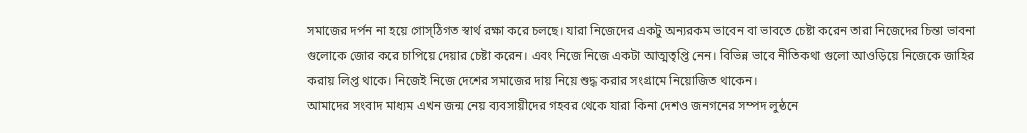সমাজের দর্পন না হয়ে গোস্ঠিগত স্বার্থ রক্ষা করে চলছে। যারা নিজেদের একটু অন্যরকম ভাবেন বা ভাবতে চেষ্টা করেন তারা নিজেদের চিন্তা ভাবনা গুলোকে জোর করে চাপিয়ে দেয়ার চেষ্টা করেন। এবং নিজে নিজে একটা আত্মতৃপ্তি নেন। বিভিন্ন ভাবে নীতিকথা গুলো আওড়িয়ে নিজেকে জাহির করায় লিপ্ত থাকে। নিজেই নিজে দেশের সমাজের দায় নিয়ে শুদ্ধ করার সংগ্রামে নিয়োজিত থাকেন।
আমাদের সংবাদ মাধ্যম এখন জন্ম নেয় ব্যবসায়ীদের গহবর থেকে যারা কিনা দেশও জনগনের সম্পদ লুন্ঠনে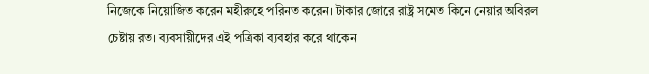নিজেকে নিয়োজিত করেন মহীরুহে পরিনত করেন। টাকার জোরে রাষ্ট্র সমেত কিনে নেয়ার অবিরল চেষ্টায় রত। ব্যবসায়ীদের এই পত্রিকা ব্যবহার করে থাকেন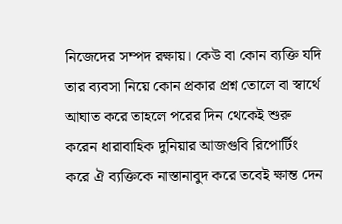নিজেদের সম্পদ রক্ষায়। কেউ বা কোন ব্যক্তি যদি তার ব্যবসা নিয়ে কোন প্রকার প্রশ্ন তোলে বা স্বার্থে আঘাত করে তাহলে পরের দিন থেকেই শুরু করেন ধারাবাহিক দুনিয়ার আজগুবি রিপোর্টিং করে ঐ ব্যক্তিকে নাস্তানাবুদ করে তবেই ক্ষান্ত দেন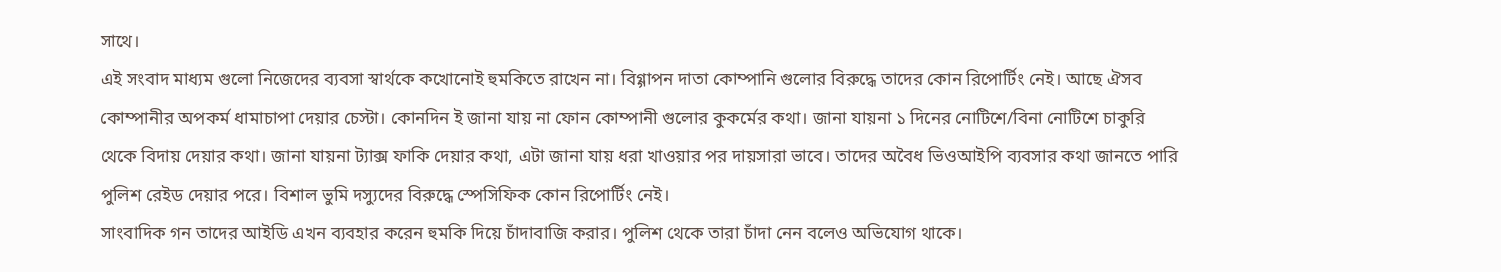সাথে।
এই সংবাদ মাধ্যম গুলো নিজেদের ব্যবসা স্বার্থকে কখোনোই হুমকিতে রাখেন না। বিগ্গাপন দাতা কোম্পানি গুলোর বিরুদ্ধে তাদের কোন রিপোর্টিং নেই। আছে ঐসব কোম্পানীর অপকর্ম ধামাচাপা দেয়ার চেস্টা। কোনদিন ই জানা যায় না ফোন কোম্পানী গুলোর কুকর্মের কথা। জানা যায়না ১ দিনের নোটিশে/বিনা নোটিশে চাকুরি থেকে বিদায় দেয়ার কথা। জানা যায়না ট্যাক্স ফাকি দেয়ার কথা, এটা জানা যায় ধরা খাওয়ার পর দায়সারা ভাবে। তাদের অবৈধ ভিওআইপি ব্যবসার কথা জানতে পারি পুলিশ রেইড দেয়ার পরে। বিশাল ভুমি দস্যুদের বিরুদ্ধে স্পেসিফিক কোন রিপোর্টিং নেই।
সাংবাদিক গন তাদের আইডি এখন ব্যবহার করেন হুমকি দিয়ে চাঁদাবাজি করার। পুলিশ থেকে তারা চাঁদা নেন বলেও অভিযোগ থাকে।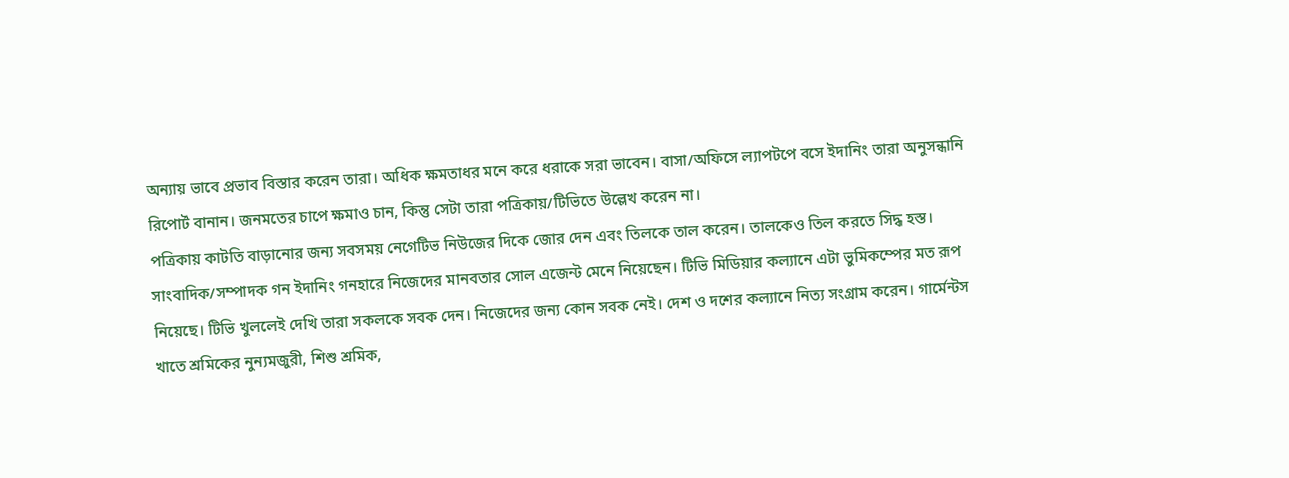অন্যায় ভাবে প্রভাব বিস্তার করেন তারা। অধিক ক্ষমতাধর মনে করে ধরাকে সরা ভাবেন। বাসা/অফিসে ল্যাপটপে বসে ইদানিং তারা অনুসন্ধানি রিপোর্ট বানান। জনমতের চাপে ক্ষমাও চান, কিন্তু সেটা তারা পত্রিকায়/টিভিতে উল্লেখ করেন না।
পত্রিকায় কাটতি বাড়ানোর জন্য সবসময় নেগেটিভ নিউজের দিকে জোর দেন এবং তিলকে তাল করেন। তালকেও তিল করতে সিদ্ধ হস্ত।
সাংবাদিক/সম্পাদক গন ইদানিং গনহারে নিজেদের মানবতার সোল এজেন্ট মেনে নিয়েছেন। টিভি মিডিয়ার কল্যানে এটা ভুমিকম্পের মত রূপ নিয়েছে। টিভি খুললেই দেখি তারা সকলকে সবক দেন। নিজেদের জন্য কোন সবক নেই। দেশ ও দশের কল্যানে নিত্য সংগ্রাম করেন। গার্মেন্টস খাতে শ্রমিকের নুন্যমজুরী, শিশু শ্রমিক,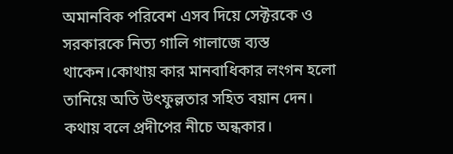অমানবিক পরিবেশ এসব দিয়ে সেক্টরকে ও সরকারকে নিত্য গালি গালাজে ব্যস্ত থাকেন।কোথায় কার মানবাধিকার লংগন হলো তানিয়ে অতি উৎফুল্লতার সহিত বয়ান দেন।
কথায় বলে প্রদীপের নীচে অন্ধকার।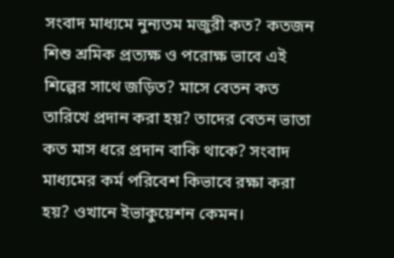সংবাদ মাধ্যমে নুন্যতম মজুরী কত? কতজন শিশু শ্রমিক প্রত্যক্ষ ও পরোক্ষ ভাবে এই শিল্পের সাথে জড়িত? মাসে বেতন কত তারিখে প্রদান করা হয়? তাদের বেতন ভাতা কত মাস ধরে প্রদান বাকি থাকে? সংবাদ মাধ্যমের কর্ম পরিবেশ কিভাবে রক্ষা করা হয়? ওখানে ইভাকুয়েশন কেমন।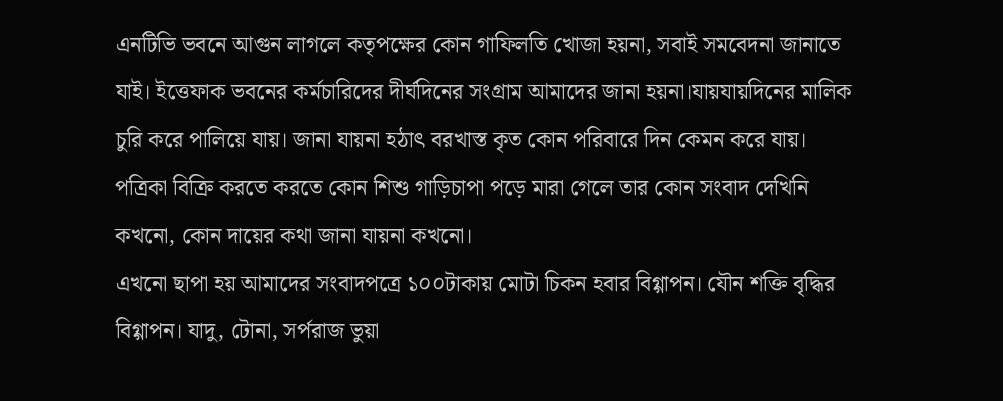এনটিভি ভবনে আগুন লাগলে কতৃপক্ষের কোন গাফিলতি খোজা হয়না, সবাই সমবেদনা জানাতে যাই। ইত্তেফাক ভবনের কর্মচারিদের দীর্ঘদিনের সংগ্রাম আমাদের জানা হয়না।যায়যায়দিনের মালিক চুরি করে পালিয়ে যায়। জানা যায়না হঠাৎ বরখাস্ত কৃত কোন পরিবারে দিন কেমন করে যায়। পত্রিকা বিক্রি করতে করতে কোন শিশু গাড়িচাপা পড়ে মারা গেলে তার কোন সংবাদ দেখিনি কখনো, কোন দায়ের কথা জানা যায়না কখনো।
এখনো ছাপা হয় আমাদের সংবাদপত্রে ১০০টাকায় মোটা চিকন হবার বিগ্গাপন। যৌন শক্তি বৃদ্ধির বিগ্গাপন। যাদু, টোনা, সর্পরাজ ভুয়া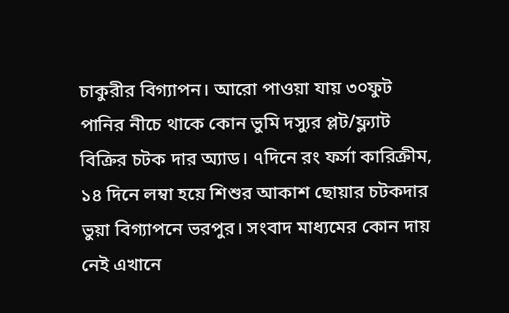চাকুরীর বিগ্যাপন। আরো পাওয়া যায় ৩০ফুট পানির নীচে থাকে কোন ভুমি দস্যুর প্লট/ফ্ল্যাট বিক্রির চটক দার অ্যাড। ৭দিনে রং ফর্সা কারিক্রীম, ১৪ দিনে লম্বা হয়ে শিশুর আকাশ ছোয়ার চটকদার ভুয়া বিগ্যাপনে ভরপুর। সংবাদ মাধ্যমের কোন দায় নেই এখানে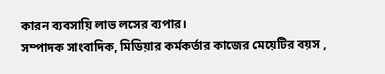কারন ব্যবসায়ি লাভ লসের ব্যপার।
সম্পাদক সাংবাদিক, মিডিয়ার কর্মকর্তার কাজের মেয়েটির বয়স ,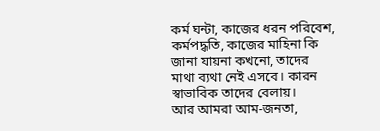কর্ম ঘন্টা, কাজের ধরন পরিবেশ, কর্মপদ্ধতি, কাজের মাহিনা কি জানা যায়না কখনো, তাদের মাথা ব্যথা নেই এসবে। কারন স্বাভাবিক তাদের বেলায়।
আর আমরা আম-জনতা,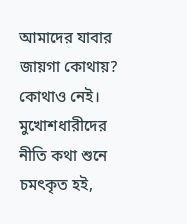আমাদের যাবার জায়গা কোথায়? কোথাও নেই।
মুখোশধারীদের নীতি কথা শুনে চমৎকৃত হই,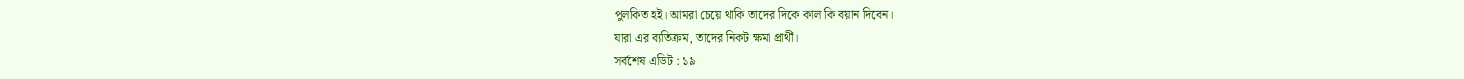পুলকিত হই। আমরা চেয়ে থাকি তাদের দিকে কাল কি বয়ান দিবেন।
যারা এর ব্যতিক্রম, তাদের নিকট ক্ষমা প্রার্থী।
সর্বশেষ এডিট : ১৯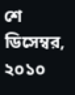শে ডিসেম্বর, ২০১০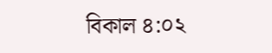বিকাল ৪:০২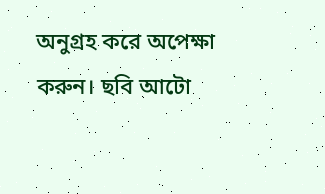অনুগ্রহ করে অপেক্ষা করুন। ছবি আটো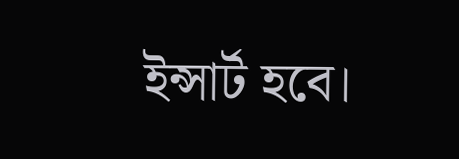ইন্সার্ট হবে।